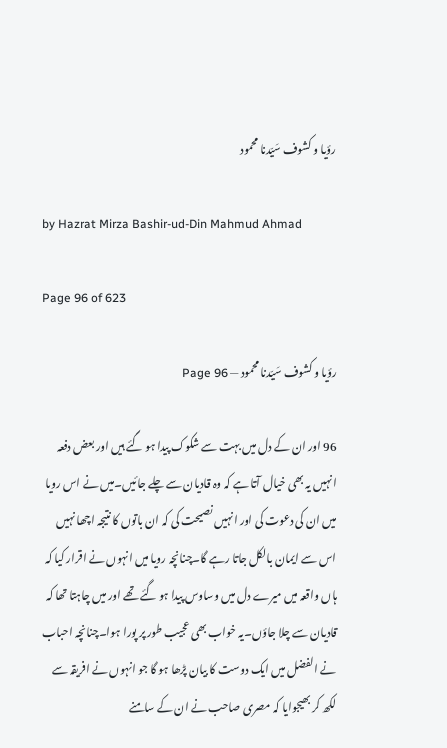رؤیا و کشوف سَیّدنا محمود

by Hazrat Mirza Bashir-ud-Din Mahmud Ahmad

Page 96 of 623

رؤیا و کشوف سَیّدنا محمود — Page 96

96 اور ان کے دل میں بہت سے شکوک پیدا ہو گئے ہیں اور بعض دفعہ انہیں یہ بھی خیال آتا ہے کہ وہ قادیان سے چلے جائیں۔میں نے اس رویا میں ان کی دعوت کی اور انہیں نصیحت کی کہ ان باتوں کا نتیجہ اچھا نہیں اس سے ایمان بالکل جاتا رہے گا۔چنانچہ رویا میں انہوں نے اقرار کیا کہ ہاں واقعہ میں میرے دل میں وساوس پیدا ہو گئے تھے اور میں چاہتا تھا کہ قادیان سے چلا جاؤں۔یہ خواب بھی عجیب طور پر پورا ہوا۔چنانچہ احباب نے الفضل میں ایک دوست کا بیان پڑھا ہو گا جو انہوں نے افریقہ سے لکھ کر بھیجوایا کہ مصری صاحب نے ان کے سامنے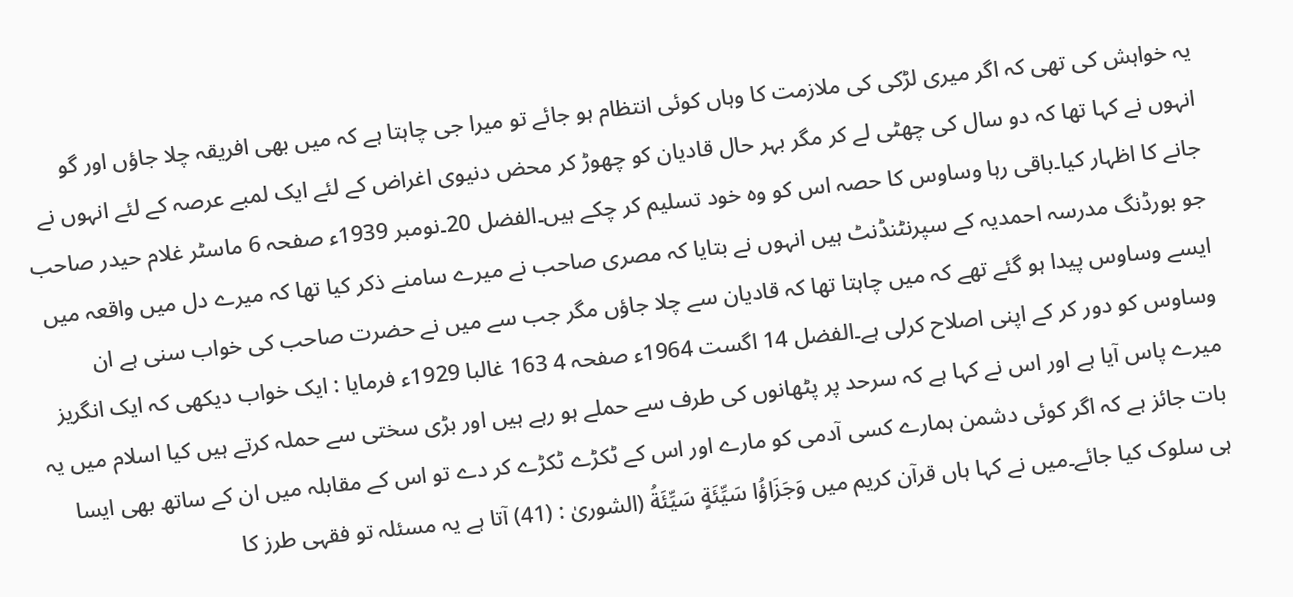یہ خواہش کی تھی کہ اگر میری لڑکی کی ملازمت کا وہاں کوئی انتظام ہو جائے تو میرا جی چاہتا ہے کہ میں بھی افریقہ چلا جاؤں اور گو انہوں نے کہا تھا کہ دو سال کی چھٹی لے کر مگر بہر حال قادیان کو چھوڑ کر محض دنیوی اغراض کے لئے ایک لمبے عرصہ کے لئے انہوں نے جانے کا اظہار کیا۔باقی رہا وساوس کا حصہ اس کو وہ خود تسلیم کر چکے ہیں۔الفضل 20۔نومبر 1939ء صفحہ 6 ماسٹر غلام حیدر صاحب جو بورڈنگ مدرسہ احمدیہ کے سپرنٹنڈنٹ ہیں انہوں نے بتایا کہ مصری صاحب نے میرے سامنے ذکر کیا تھا کہ میرے دل میں واقعہ میں ایسے وساوس پیدا ہو گئے تھے کہ میں چاہتا تھا کہ قادیان سے چلا جاؤں مگر جب سے میں نے حضرت صاحب کی خواب سنی ہے ان وساوس کو دور کر کے اپنی اصلاح کرلی ہے۔الفضل 14 اگست 1964ء صفحہ 4 163 غالبا 1929ء فرمایا : ایک خواب دیکھی کہ ایک انگریز میرے پاس آیا ہے اور اس نے کہا ہے کہ سرحد پر پٹھانوں کی طرف سے حملے ہو رہے ہیں اور بڑی سختی سے حملہ کرتے ہیں کیا اسلام میں یہ بات جائز ہے کہ اگر کوئی دشمن ہمارے کسی آدمی کو مارے اور اس کے ٹکڑے ٹکڑے کر دے تو اس کے مقابلہ میں ان کے ساتھ بھی ایسا ہی سلوک کیا جائے۔میں نے کہا ہاں قرآن کریم میں وَجَزَاؤُا سَيِّئَةٍ سَيِّئَةُ (الشوریٰ : (41) آتا ہے یہ مسئلہ تو فقہی طرز کا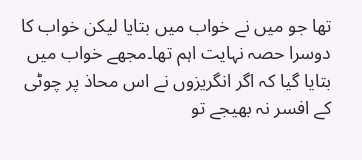تھا جو میں نے خواب میں بتایا لیکن خواب کا دوسرا حصہ نہایت اہم تھا۔مجھے خواب میں بتایا گیا کہ اگر انگریزوں نے اس محاذ پر چوٹی کے افسر نہ بھیجے تو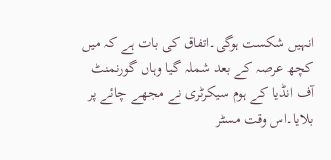انہیں شکست ہوگی۔اتفاق کی بات ہے کہ میں کچھ عرصہ کے بعد شملہ گیا وہاں گورنمنٹ آف انڈیا کے ہوم سیکرٹری نے مجھے چائے پر بلایا۔اس وقت مسٹر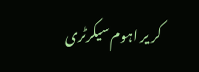کر یر اہوم سیکرٹری